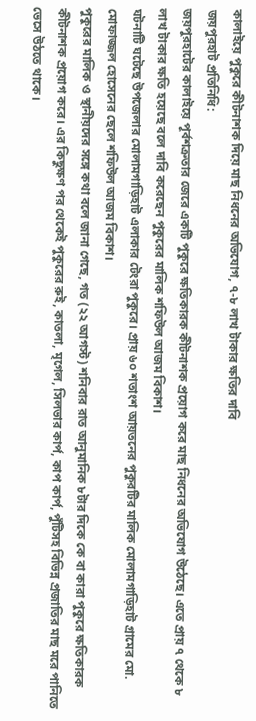কালাইয়ে পুকুরে কীটনাশক দিয়ে মাছ নিধনের অভিযোগ, ৭-৮ লাখ টাকার ক্ষতির দাবি
জয়পুরহাট প্রতিনিধি:
জয়পুরহাটের কালাইয়ে পূর্বশত্রুতার জেরে একটি পুকুরে ক্ষতিকারক কীটনাশক প্রয়োগ করে মাছ নিধনের অভিযোগ উঠেছে। এতে প্রায় ৭ থেকে ৮ লাখ টাকার ক্ষতি হয়েছে বলে দাবি করেছেন পুকুরের মালিক শফিউল আজম বিকাশ।
ঘটনাটি ঘটেছে উপজেলার মোলামগাড়িহাট এলাকার টেংরা পুকুরে। প্রায় ৬০ শতাংশ আয়তনের পুকুরটির মালিক মোলামগাড়িহাট গ্রামের মো. মোফাজ্জল হোসেনের ছেলে শফিউল আজম বিকাশ।
পুকুরের মালিক ও স্থানীয়দের সঙ্গে কথা বলে জানা গেছে, গত (২২ আগস্ট) শনিবার রাত আনুমানিক ৮টার দিকে কে বা কারা পুকুরে ক্ষতিকারক কীটনাশক প্রয়োগ করে। এর কিছুক্ষণ পর থেকেই পুকুরের রুই, কাতলা, মৃগেল, সিলভার কার্প, কাপ কার্প, পুঁটিসহ বিভিন্ন প্রজাতির মাছ মরে পানিতে ভেসে উঠতে থাকে।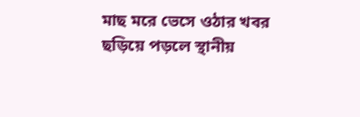মাছ মরে ভেসে ওঠার খবর ছড়িয়ে পড়লে স্থানীয়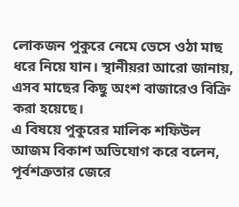লোকজন পুকুরে নেমে ভেসে ওঠা মাছ ধরে নিয়ে যান। স্থানীয়রা আরো জানায়, এসব মাছের কিছু অংশ বাজারেও বিক্রি করা হয়েছে।
এ বিষয়ে পুকুরের মালিক শফিউল আজম বিকাশ অভিযোগ করে বলেন, পূর্বশত্রুতার জেরে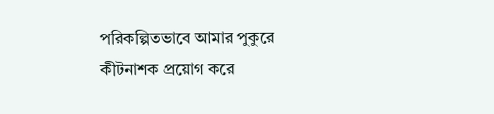পরিকল্পিতভাবে আমার পুকুরে কীটনাশক প্রয়োগ করে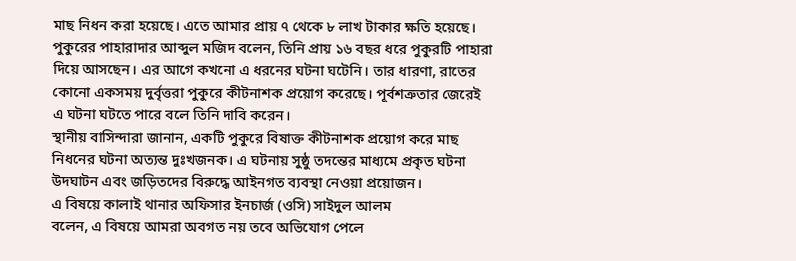মাছ নিধন করা হয়েছে। এতে আমার প্রায় ৭ থেকে ৮ লাখ টাকার ক্ষতি হয়েছে।
পুকুরের পাহারাদার আব্দুল মজিদ বলেন, তিনি প্রায় ১৬ বছর ধরে পুকুরটি পাহারা দিয়ে আসছেন। এর আগে কখনো এ ধরনের ঘটনা ঘটেনি। তার ধারণা, রাতের কোনো একসময় দুর্বৃত্তরা পুকুরে কীটনাশক প্রয়োগ করেছে। পূর্বশত্রুতার জেরেই এ ঘটনা ঘটতে পারে বলে তিনি দাবি করেন।
স্থানীয় বাসিন্দারা জানান, একটি পুকুরে বিষাক্ত কীটনাশক প্রয়োগ করে মাছ নিধনের ঘটনা অত্যন্ত দুঃখজনক। এ ঘটনায় সুষ্ঠু তদন্তের মাধ্যমে প্রকৃত ঘটনা উদঘাটন এবং জড়িতদের বিরুদ্ধে আইনগত ব্যবস্থা নেওয়া প্রয়োজন।
এ বিষয়ে কালাই থানার অফিসার ইনচার্জ (ওসি) সাইদুল আলম
বলেন, এ বিষয়ে আমরা অবগত নয় তবে অভিযোগ পেলে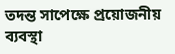তদন্ত সাপেক্ষে প্রয়োজনীয় ব্যবস্থা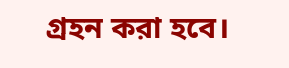গ্রহন করা হবে।